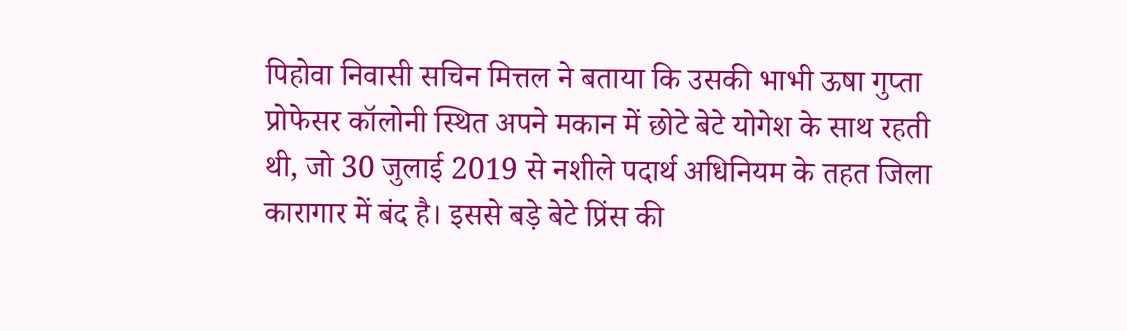पिहोवा निवासी सचिन मित्तल ने बताया कि उसकी भाभी ऊषा गुप्ता प्रोफेसर कॉलोनी स्थित अपने मकान में छोटे बेटे योगेश के साथ रहती थी, जो 30 जुलाई 2019 से नशीले पदार्थ अधिनियम के तहत जिला कारागार में बंद है। इससे बड़े बेटे प्रिंस की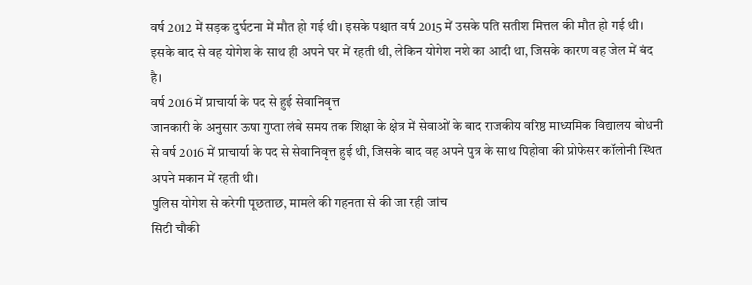वर्ष 2012 में सड़क दुर्घटना में मौत हो गई थी। इसके पश्चात वर्ष 2015 में उसके पति सतीश मित्तल की मौत हो गई थी। इसके बाद से वह योगेश के साथ ही अपने घर में रहती थी, लेकिन योगेश नशे का आदी था, जिसके कारण वह जेल में बंद है।
वर्ष 2016 में प्राचार्या के पद से हुई सेवानिवृत्त
जानकारी के अनुसार ऊषा गुप्ता लंबे समय तक शिक्षा के क्षेत्र में सेवाओं के बाद राजकीय वरिष्ठ माध्यमिक विद्यालय बोधनी से वर्ष 2016 में प्राचार्या के पद से सेवानिवृत्त हुई थी, जिसके बाद वह अपने पुत्र के साथ पिहोवा की प्रोफेसर कॉलोनी स्थित अपने मकान में रहती थी।
पुलिस योगेश से करेगी पूछताछ, मामले की गहनता से की जा रही जांच
सिटी चौकी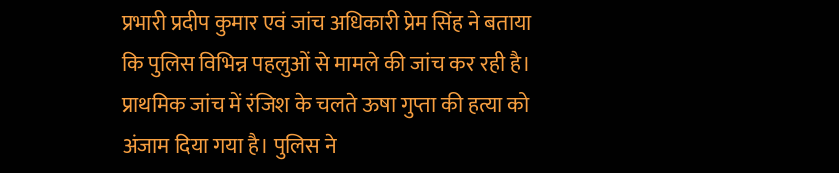प्रभारी प्रदीप कुमार एवं जांच अधिकारी प्रेम सिंह ने बताया कि पुलिस विभिन्न पहलुओं से मामले की जांच कर रही है। प्राथमिक जांच में रंजिश के चलते ऊषा गुप्ता की हत्या को अंजाम दिया गया है। पुलिस ने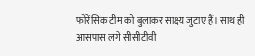फोरेंसिक टीम को बुलाकर साक्ष्य जुटाए हैं। साथ ही आसपास लगे सीसीटीवी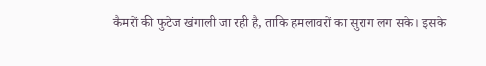कैमरों की फुटेज खंगाली जा रही है, ताकि हमलावरों का सुराग लग सके। इसके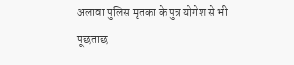अलावा पुलिस मृतका के पुत्र योगेश से भी पूछताछ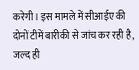करेगी। इस मामले में सीआईए की दोनों टीमें बारीकी से जांच कर रही है, जल्द ही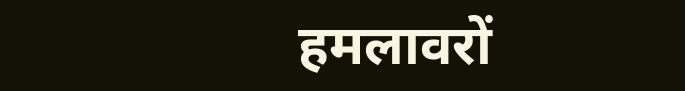हमलावरों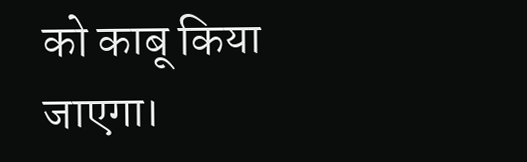को काबू किया जाएगा।